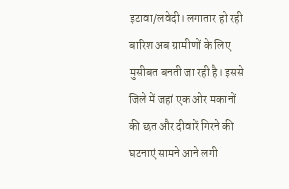इटावा/लवेदी। लगातार हो रही बारिश अब ग्रामीणों के लिए मुसीबत बनती जा रही है। इससे जिले में जहां एक ओर मकानों की छत और दीवारें गिरने की घटनाएं सामने आने लगी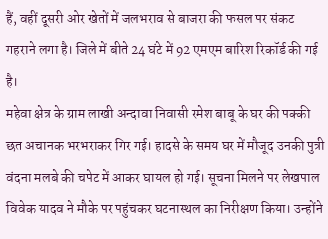हैं, वहीं दूसरी ओर खेतों में जलभराव से बाजरा की फसल पर संकट गहराने लगा है। जिले में बीते 24 घंटे में 92 एमएम बारिश रिकॉर्ड की गई है।
महेवा क्षेत्र के ग्राम लाखी अन्दावा निवासी रमेश बाबू के घर की पक्की छत अचानक भरभराकर गिर गई। हादसे के समय घर में मौजूद उनकी पुत्री वंदना मलबे की चपेट में आकर घायल हो गई। सूचना मिलने पर लेखपाल विवेक यादव ने मौके पर पहुंचकर घटनास्थल का निरीक्षण किया। उन्होंने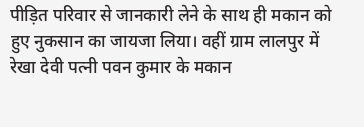पीड़ित परिवार से जानकारी लेने के साथ ही मकान को हुए नुकसान का जायजा लिया। वहीं ग्राम लालपुर में रेखा देवी पत्नी पवन कुमार के मकान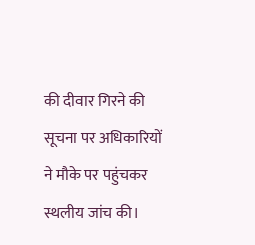की दीवार गिरने की सूचना पर अधिकारियों ने मौके पर पहुंचकर स्थलीय जांच की।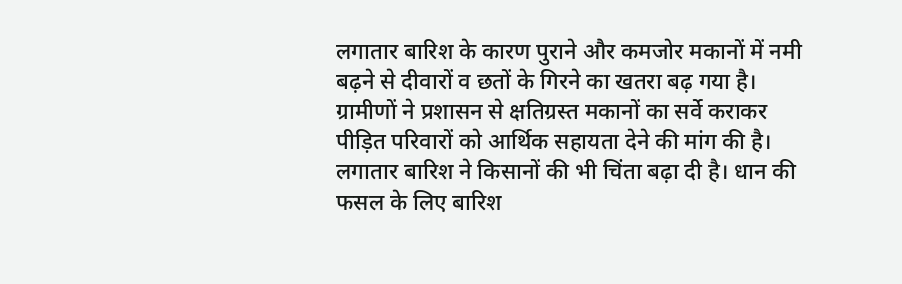लगातार बारिश के कारण पुराने और कमजोर मकानों में नमी बढ़ने से दीवारों व छतों के गिरने का खतरा बढ़ गया है। ग्रामीणों ने प्रशासन से क्षतिग्रस्त मकानों का सर्वे कराकर पीड़ित परिवारों को आर्थिक सहायता देने की मांग की है।
लगातार बारिश ने किसानों की भी चिंता बढ़ा दी है। धान की फसल के लिए बारिश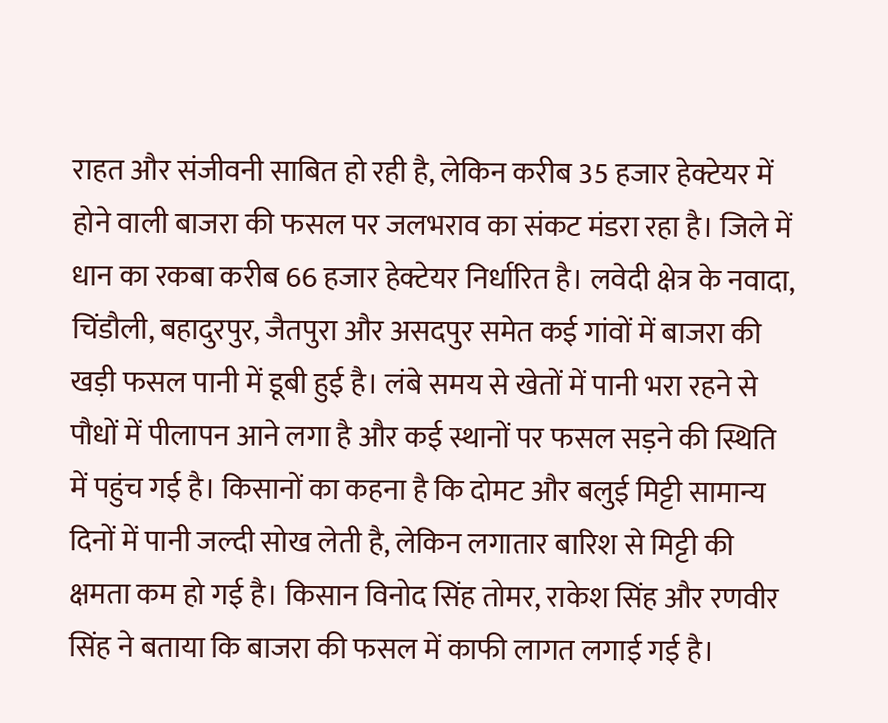राहत और संजीवनी साबित हो रही है, लेकिन करीब 35 हजार हेक्टेयर में होने वाली बाजरा की फसल पर जलभराव का संकट मंडरा रहा है। जिले में धान का रकबा करीब 66 हजार हेक्टेयर निर्धारित है। लवेदी क्षेत्र के नवादा, चिंडौली, बहादुरपुर, जैतपुरा और असदपुर समेत कई गांवों में बाजरा की खड़ी फसल पानी में डूबी हुई है। लंबे समय से खेतों में पानी भरा रहने से पौधों में पीलापन आने लगा है और कई स्थानों पर फसल सड़ने की स्थिति में पहुंच गई है। किसानों का कहना है कि दोमट और बलुई मिट्टी सामान्य दिनों में पानी जल्दी सोख लेती है, लेकिन लगातार बारिश से मिट्टी की क्षमता कम हो गई है। किसान विनोद सिंह तोमर, राकेश सिंह और रणवीर सिंह ने बताया कि बाजरा की फसल में काफी लागत लगाई गई है।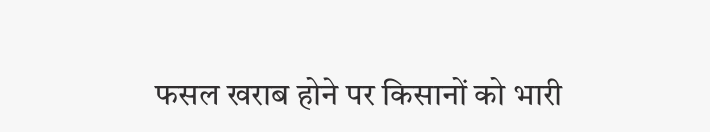फसल खराब होने पर किसानों को भारी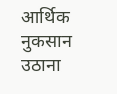आर्थिक नुकसान उठाना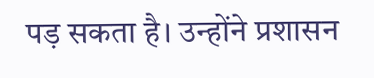पड़ सकता है। उन्होंने प्रशासन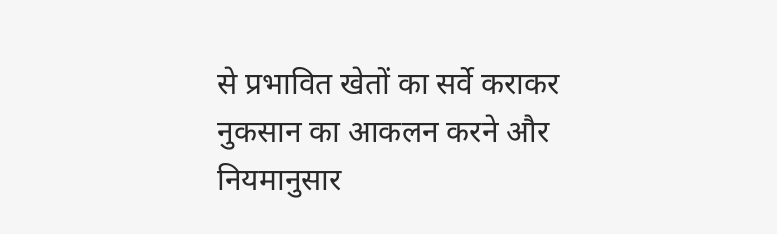से प्रभावित खेतों का सर्वे कराकर नुकसान का आकलन करने और नियमानुसार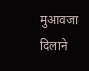मुआवजा दिलाने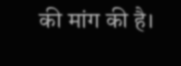की मांग की है।